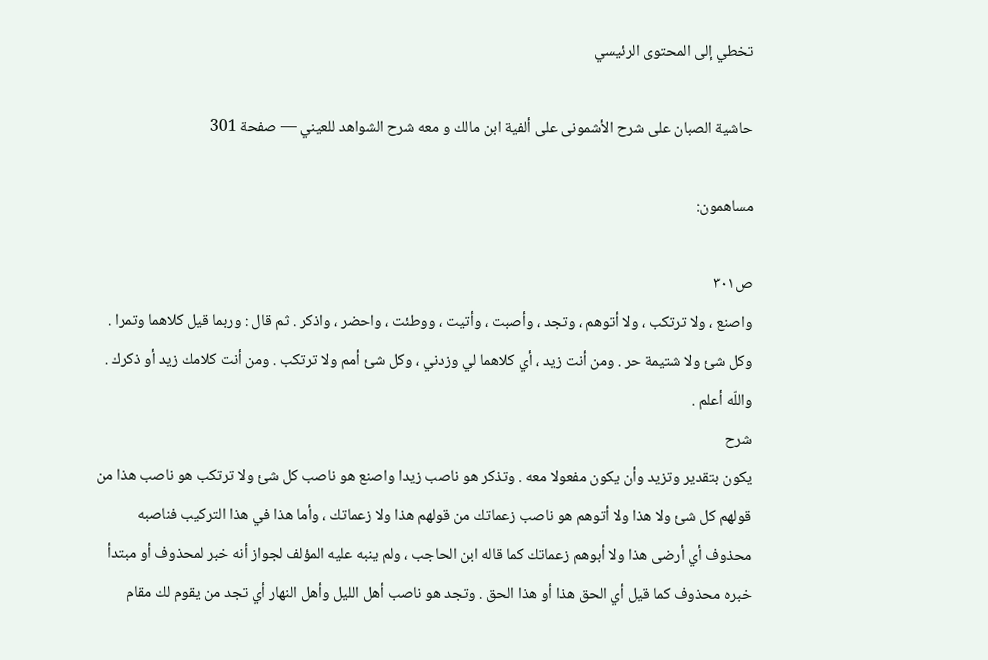تخطي إلى المحتوى الرئيسي

حاشية الصبان على شرح الأشمونى على ألفية ابن مالك و معه شرح الشواهد للعيني — صفحة 301

مساهمون:

ص٣٠١
واصنع ، ولا ترتكب ، ولا أتوهم ، وتجد ، وأصبت ، وأتيت ، ووطئت ، واحضر ، واذكر . ثم قال : وربما قيل كلاهما وتمرا . وكل شئ ولا شتيمة حر . ومن أنت زيد ، أي كلاهما لي وزدني ، وكل شئ أمم ولا ترتكب . ومن أنت كلامك زيد أو ذكرك . واللّه أعلم .
شرح
يكون بتقدير وتزيد وأن يكون مفعولا معه . وتذكر هو ناصب زيدا واصنع هو ناصب كل شئ ولا ترتكب هو ناصب هذا من قولهم كل شئ ولا هذا ولا أتوهم هو ناصب زعماتك من قولهم هذا ولا زعماتك ، وأما هذا في هذا التركيب فناصبه محذوف أي أرضى هذا ولا أبوهم زعماتك كما قاله ابن الحاجب ، ولم ينبه عليه المؤلف لجواز أنه خبر لمحذوف أو مبتدأ خبره محذوف كما قيل أي الحق هذا أو هذا الحق . وتجد هو ناصب أهل الليل وأهل النهار أي تجد من يقوم لك مقام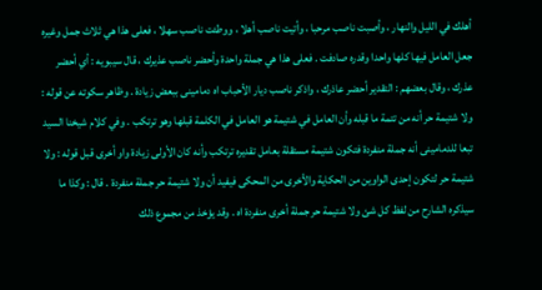أهلك في الليل والنهار ، وأصبت ناصب مرحبا ، وأتيت ناصب أهلا ، ووطئت ناصب سهلا ، فعلى هذا هي ثلاث جمل وغيره جعل العامل فيها كلها واحدا وقدره صادفت . فعلى هذا هي جملة واحدة وأحضر ناصب عذيرك ، قال سيبويه : أي أحضر عذرك ، وقال بعضهم : التقدير أحضر عاذرك ، واذكر ناصب ديار الأحباب اه دمامينى ببعض زيادة . وظاهر سكوته عن قوله : ولا شتيمة حر أنه من تتمة ما قبله وأن العامل في شتيمة هو العامل في الكلمة قبلها وهو ترتكب . وفي كلام شيخنا السيد تبعا للدمامينى أنه جملة منفردة فتكون شتيمة مستقلة بعامل تقديره ترتكب وأنه كان الأولى زيادة واو أخرى قبل قوله : ولا شتيمة حر لتكون إحدى الواوين من الحكاية والأخرى من المحكى فيفيد أن ولا شتيمة حر جملة منفردة . قال : وكذا ما سيذكره الشارح من لفظ كل شئ ولا شتيمة حر جملة أخرى منفردة اه . وقد يؤخذ من مجموع ذلك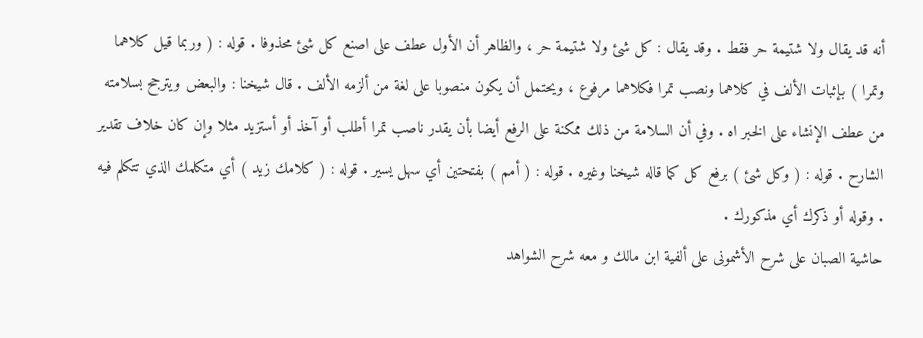أنه قد يقال ولا شتيمة حر فقط . وقد يقال : كل شئ ولا شتيمة حر ، والظاهر أن الأول عطف على اصنع كل شئ محذوفا . قوله : ( وربما قيل كلاهما وتمرا ) بإثبات الألف في كلاهما ونصب تمرا فكلاهما مرفوع ، ويحتمل أن يكون منصوبا على لغة من ألزمه الألف . قال شيخنا : والبعض ويترجح بسلامته من عطف الإنشاء على الخبر اه . وفي أن السلامة من ذلك ممكنة على الرفع أيضا بأن يقدر ناصب تمرا أطلب أو آخذ أو أستزيد مثلا وإن كان خلاف تقدير الشارح . قوله : ( وكل شئ ) برفع كل كما قاله شيخنا وغيره . قوله : ( أمم ) بفتحتين أي سهل يسير . قوله : ( كلامك زيد ) أي متكلمك الذي تتكلم فيه . وقوله أو ذكرك أي مذكورك .
حاشية الصبان على شرح الأشمونى على ألفية ابن مالك و معه شرح الشواهد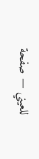للعيني — صفحة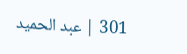301 | عبد الحميد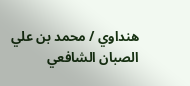هنداوي / محمد بن علي الصبان الشافعي